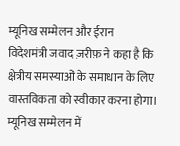म्यूनिख सम्मेलन और ईरान
विदेशमंत्री जवाद ज़रीफ़ ने कहा है कि क्षेत्रीय समस्याओं के समाधान के लिए वास्तविकता को स्वीकार करना होगा।
म्यूनिख सम्मेलन में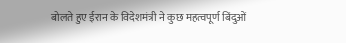बोलते हुए ईरान के विदेशमंत्री ने कुछ महत्वपूर्ण बिंदुओं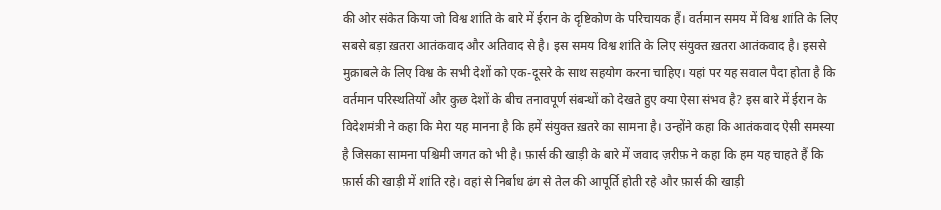की ओर संकेत किया जो विश्व शांति के बारे में ईरान के दृष्टिकोण के परिचायक हैं। वर्तमान समय में विश्व शांति के लिए सबसे बड़ा ख़तरा आतंकवाद और अतिवाद से है। इस समय विश्व शांति के लिए संयुक्त ख़तरा आतंकवाद है। इससे मुक़ाबले के लिए विश्व के सभी देशों को एक-दूसरे के साथ सहयोग करना चाहिए। यहां पर यह सवाल पैदा होता है कि वर्तमान परिस्थतियों और कुछ देशों के बीच तनावपूर्ण संबन्धों को देखते हुए क्या ऐसा संभव है? इस बारे में ईरान के विदेशमंत्री ने कहा कि मेरा यह मानना है कि हमें संयुक्त ख़तरे का सामना है। उन्होंने कहा कि आतंकवाद ऐसी समस्या है जिसका सामना पश्चिमी जगत को भी है। फ़ार्स की खाड़ी के बारे में जवाद ज़रीफ़ ने कहा कि हम यह चाहते हैं कि फ़ार्स की खाड़ी में शांति रहे। वहां से निर्बाध ढंग से तेल की आपूर्ति होती रहे और फ़ार्स की खाड़ी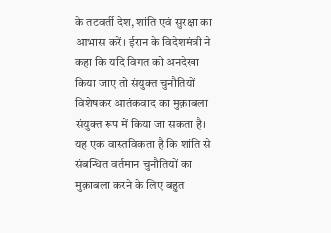के तटवर्ती देश, शांति एवं सुरक्षा का आभास करें। ईरान के विदेशमंत्री ने कहा कि यदि विगत को अनदेखा किया जाए तो संयुक्त चुनौतियों विशेषकर आतंकवाद का मुक़ाबला संयुक्त रूप में किया जा सकता है।
यह एक वास्तविकता है कि शांति से संबन्धित वर्तमान चुनौतियों का मुक़ाबला करने के लिए बहुत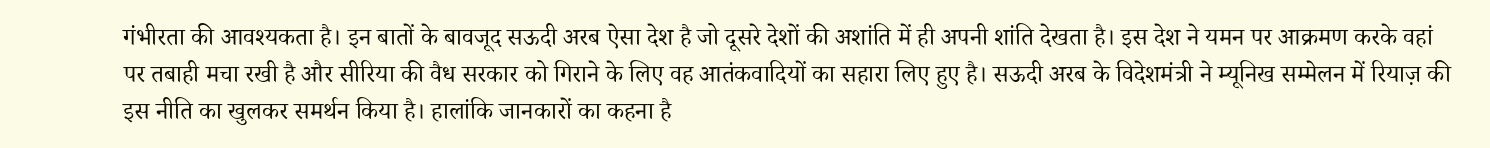गंभीरता की आवश्यकता है। इन बातों के बावजूद सऊदी अरब ऐसा देश है जो दूसरे देशों की अशांति में ही अपनी शांति देखता है। इस देश ने यमन पर आक्रमण करके वहां पर तबाही मचा रखी है और सीरिया की वैध सरकार को गिराने के लिए वह आतंकवादियों का सहारा लिए हुए है। सऊदी अरब के विदेशमंत्री ने म्यूनिख सम्मेलन में रियाज़ की इस नीति का खुलकर समर्थन किया है। हालांकि जानकारों का कहना है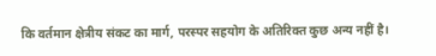कि वर्तमान क्षेत्रीय संकट का मार्ग, परस्पर सहयोग के अतिरिक्त कुछ अन्य नहीं है।